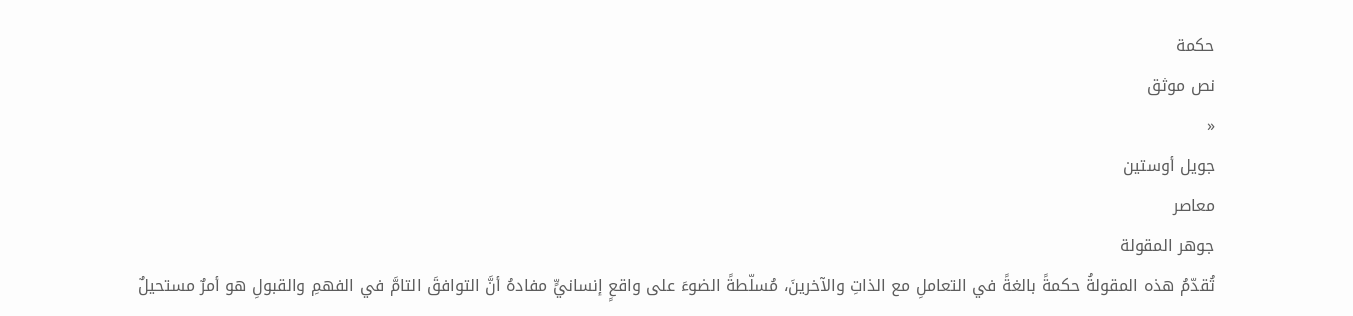حكمة
نص موثق
«
جويل أوستين
معاصر
جوهر المقولة
تُقدّمُ هذه المقولةُ حكمةً بالغةً في التعاملِ مع الذاتِ والآخرينَ، مُسلّطةً الضوءَ على واقعٍ إنسانيٍّ مفادهُ أنَّ التوافقَ التامَّ في الفهمِ والقبولِ هو أمرٌ مستحيلٌ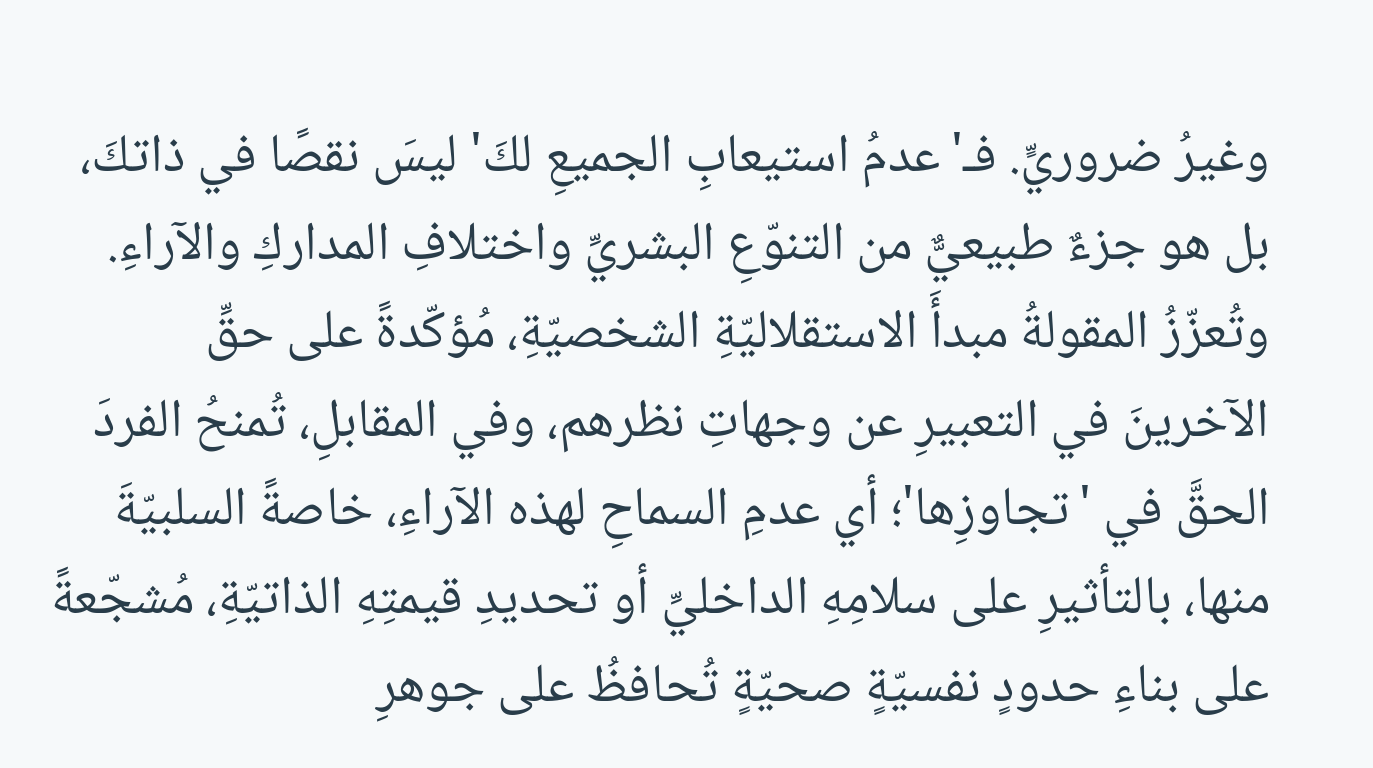وغيرُ ضروريٍّ. فـ'عدمُ استيعابِ الجميعِ لكَ' ليسَ نقصًا في ذاتكَ، بل هو جزءٌ طبيعيٌّ من التنوّعِ البشريِّ واختلافِ المداركِ والآراءِ.
وتُعزّزُ المقولةُ مبدأَ الاستقلاليّةِ الشخصيّةِ، مُؤكّدةً على حقِّ الآخرينَ في التعبيرِ عن وجهاتِ نظرهم، وفي المقابلِ، تُمنحُ الفردَ الحقَّ في 'تجاوزِها'؛ أي عدمِ السماحِ لهذه الآراءِ، خاصةً السلبيّةَ منها، بالتأثيرِ على سلامِهِ الداخليِّ أو تحديدِ قيمتِهِ الذاتيّةِ، مُشجّعةً على بناءِ حدودٍ نفسيّةٍ صحيّةٍ تُحافظُ على جوهرِ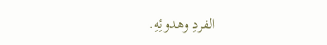الفردِ وهدوئِهِ.